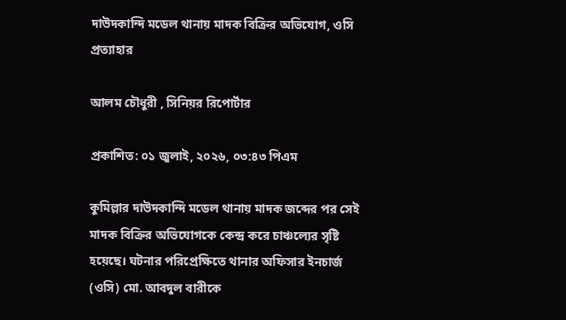দাউদকান্দি মডেল থানায় মাদক বিক্রির অভিযোগ, ওসি প্রত্যাহার

আলম চৌধুরী , সিনিয়র রিপোর্টার

প্রকাশিত: ০১ জুলাই, ২০২৬, ০৩:৪৩ পিএম

কুমিল্লার দাউদকান্দি মডেল থানায় মাদক জব্দের পর সেই মাদক বিক্রির অভিযোগকে কেন্দ্র করে চাঞ্চল্যের সৃষ্টি হয়েছে। ঘটনার পরিপ্রেক্ষিতে থানার অফিসার ইনচার্জ (ওসি) মো. আবদুল বারীকে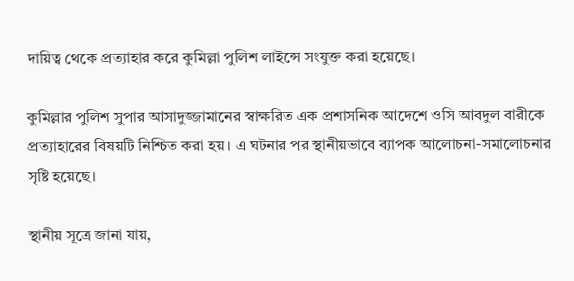দায়িত্ব থেকে প্রত্যাহার করে কুমিল্লা পুলিশ লাইন্সে সংযুক্ত করা হয়েছে।

কুমিল্লার পুলিশ সুপার আসাদুজ্জামানের স্বাক্ষরিত এক প্রশাসনিক আদেশে ওসি আবদুল বারীকে প্রত্যাহারের বিষয়টি নিশ্চিত করা হয়। এ ঘটনার পর স্থানীয়ভাবে ব্যাপক আলোচনা-সমালোচনার সৃষ্টি হয়েছে।

স্থানীয় সূত্রে জানা যায়,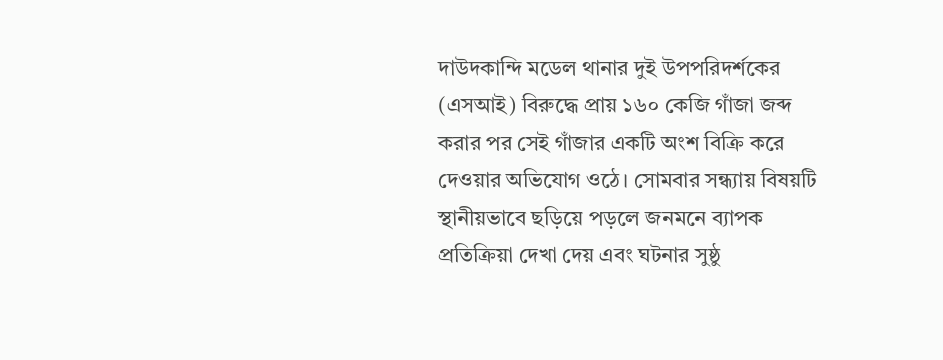দাউদকান্দি মডেল থানার দুই উপপরিদর্শকের (এসআই) বিরুদ্ধে প্রায় ১৬০ কেজি গাঁজা জব্দ করার পর সেই গাঁজার একটি অংশ বিক্রি করে দেওয়ার অভিযোগ ওঠে। সোমবার সন্ধ্যায় বিষয়টি স্থানীয়ভাবে ছড়িয়ে পড়লে জনমনে ব্যাপক প্রতিক্রিয়া দেখা দেয় এবং ঘটনার সুষ্ঠু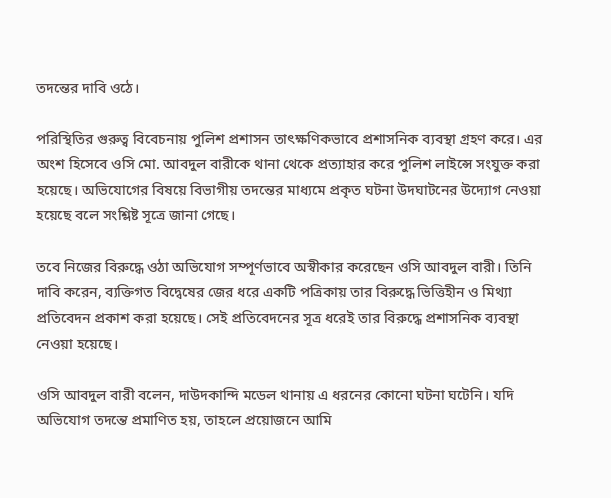তদন্তের দাবি ওঠে।

পরিস্থিতির গুরুত্ব বিবেচনায় পুলিশ প্রশাসন তাৎক্ষণিকভাবে প্রশাসনিক ব্যবস্থা গ্রহণ করে। এর অংশ হিসেবে ওসি মো. আবদুল বারীকে থানা থেকে প্রত্যাহার করে পুলিশ লাইন্সে সংযুক্ত করা হয়েছে। অভিযোগের বিষয়ে বিভাগীয় তদন্তের মাধ্যমে প্রকৃত ঘটনা উদঘাটনের উদ্যোগ নেওয়া হয়েছে বলে সংশ্লিষ্ট সূত্রে জানা গেছে।

তবে নিজের বিরুদ্ধে ওঠা অভিযোগ সম্পূর্ণভাবে অস্বীকার করেছেন ওসি আবদুল বারী। তিনি দাবি করেন, ব্যক্তিগত বিদ্বেষের জের ধরে একটি পত্রিকায় তার বিরুদ্ধে ভিত্তিহীন ও মিথ্যা প্রতিবেদন প্রকাশ করা হয়েছে। সেই প্রতিবেদনের সূত্র ধরেই তার বিরুদ্ধে প্রশাসনিক ব্যবস্থা নেওয়া হয়েছে।

ওসি আবদুল বারী বলেন, দাউদকান্দি মডেল থানায় এ ধরনের কোনো ঘটনা ঘটেনি। যদি অভিযোগ তদন্তে প্রমাণিত হয়, তাহলে প্রয়োজনে আমি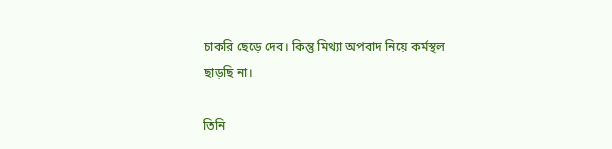চাকরি ছেড়ে দেব। কিন্তু মিথ্যা অপবাদ নিয়ে কর্মস্থল ছাড়ছি না।

তিনি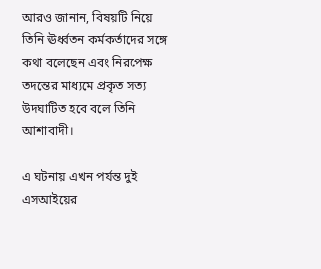আরও জানান, বিষয়টি নিয়ে তিনি ঊর্ধ্বতন কর্মকর্তাদের সঙ্গে কথা বলেছেন এবং নিরপেক্ষ তদন্তের মাধ্যমে প্রকৃত সত্য উদঘাটিত হবে বলে তিনি আশাবাদী।

এ ঘটনায় এখন পর্যন্ত দুই এসআইয়ের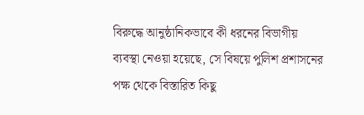বিরুদ্ধে আনুষ্ঠানিকভাবে কী ধরনের বিভাগীয় ব্যবস্থা নেওয়া হয়েছে, সে বিষয়ে পুলিশ প্রশাসনের পক্ষ থেকে বিস্তারিত কিছু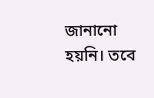জানানো হয়নি। তবে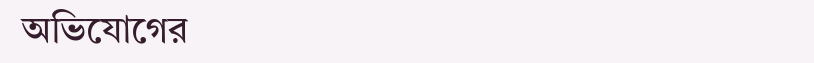অভিযোগের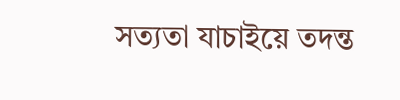সত্যতা যাচাইয়ে তদন্ত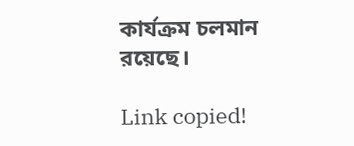কার্যক্রম চলমান রয়েছে।

Link copied!